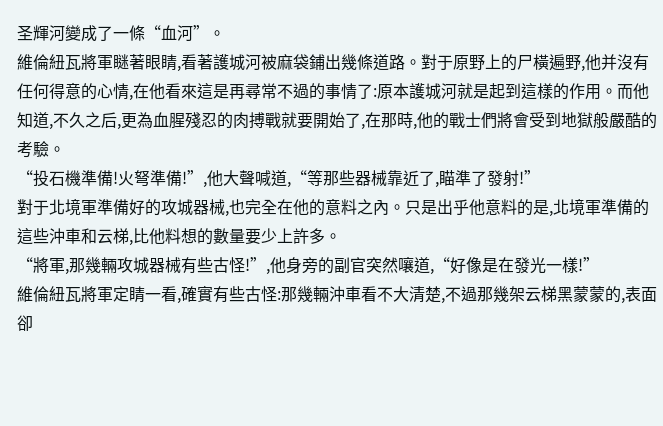圣輝河變成了一條“血河”。
維倫紐瓦將軍瞇著眼睛,看著護城河被麻袋鋪出幾條道路。對于原野上的尸橫遍野,他并沒有任何得意的心情,在他看來這是再尋常不過的事情了:原本護城河就是起到這樣的作用。而他知道,不久之后,更為血腥殘忍的肉搏戰就要開始了,在那時,他的戰士們將會受到地獄般嚴酷的考驗。
“投石機準備!火弩準備!”,他大聲喊道,“等那些器械靠近了,瞄準了發射!”
對于北境軍準備好的攻城器械,也完全在他的意料之內。只是出乎他意料的是,北境軍準備的這些沖車和云梯,比他料想的數量要少上許多。
“將軍,那幾輛攻城器械有些古怪!”,他身旁的副官突然嚷道,“好像是在發光一樣!”
維倫紐瓦將軍定睛一看,確實有些古怪:那幾輛沖車看不大清楚,不過那幾架云梯黑蒙蒙的,表面卻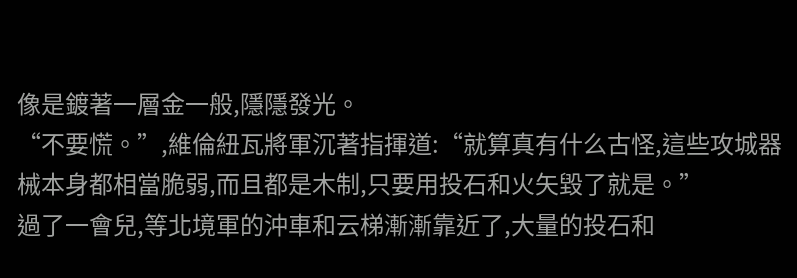像是鍍著一層金一般,隱隱發光。
“不要慌。”,維倫紐瓦將軍沉著指揮道:“就算真有什么古怪,這些攻城器械本身都相當脆弱,而且都是木制,只要用投石和火矢毀了就是。”
過了一會兒,等北境軍的沖車和云梯漸漸靠近了,大量的投石和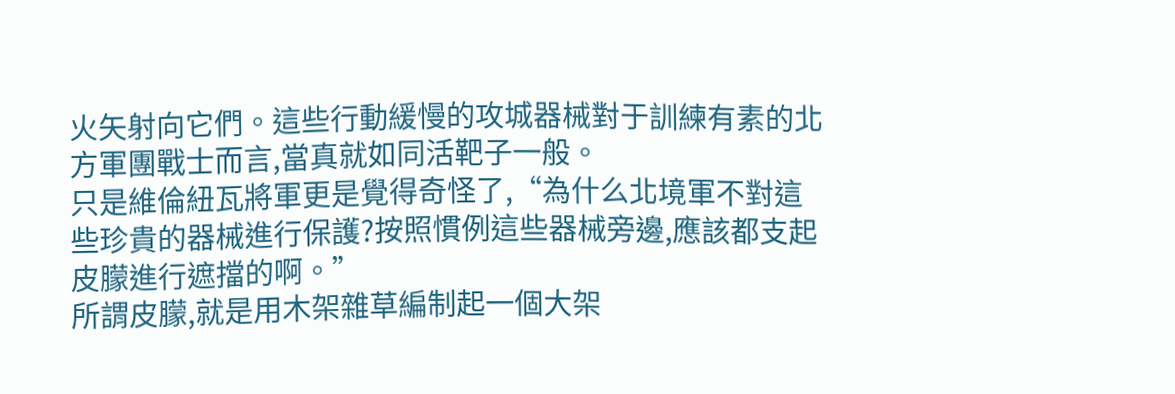火矢射向它們。這些行動緩慢的攻城器械對于訓練有素的北方軍團戰士而言,當真就如同活靶子一般。
只是維倫紐瓦將軍更是覺得奇怪了,“為什么北境軍不對這些珍貴的器械進行保護?按照慣例這些器械旁邊,應該都支起皮朦進行遮擋的啊。”
所謂皮朦,就是用木架雜草編制起一個大架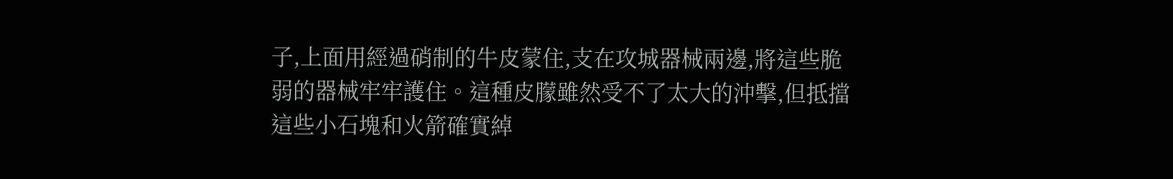子,上面用經過硝制的牛皮蒙住,支在攻城器械兩邊,將這些脆弱的器械牢牢護住。這種皮朦雖然受不了太大的沖擊,但抵擋這些小石塊和火箭確實綽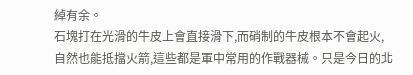綽有余。
石塊打在光滑的牛皮上會直接滑下,而硝制的牛皮根本不會起火,自然也能抵擋火箭,這些都是軍中常用的作戰器械。只是今日的北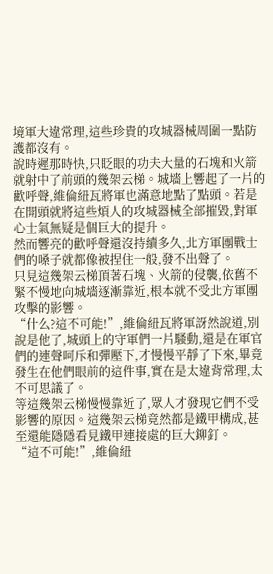境軍大違常理,這些珍貴的攻城器械周圍一點防護都沒有。
說時遲那時快,只眨眼的功夫大量的石塊和火箭就射中了前頭的幾架云梯。城墻上響起了一片的歡呼聲,維倫紐瓦將軍也滿意地點了點頭。若是在開頭就將這些煩人的攻城器械全部摧毀,對軍心士氣無疑是個巨大的提升。
然而響亮的歡呼聲還沒持續多久,北方軍團戰士們的嗓子就都像被捏住一般,發不出聲了。
只見這幾架云梯頂著石塊、火箭的侵襲,依舊不緊不慢地向城墻逐漸靠近,根本就不受北方軍團攻擊的影響。
“什么?這不可能!”,維倫紐瓦將軍訝然說道,別說是他了,城頭上的守軍們一片騷動,還是在軍官們的連聲呵斥和彈壓下,才慢慢平靜了下來,畢竟發生在他們眼前的這件事,實在是太違背常理,太不可思議了。
等這幾架云梯慢慢靠近了,眾人才發現它們不受影響的原因。這幾架云梯竟然都是鐵甲構成,甚至還能隱隱看見鐵甲連接處的巨大鉚釘。
“這不可能!”,維倫紐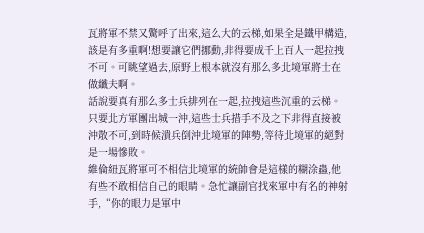瓦將軍不禁又驚呼了出來,這么大的云梯,如果全是鐵甲構造,該是有多重啊!想要讓它們挪動,非得要成千上百人一起拉拽不可。可眺望過去,原野上根本就沒有那么多北境軍將士在做纖夫啊。
話說要真有那么多士兵排列在一起,拉拽這些沉重的云梯。只要北方軍團出城一沖,這些士兵措手不及之下非得直接被沖散不可,到時候潰兵倒沖北境軍的陣勢,等待北境軍的絕對是一場慘敗。
維倫紐瓦將軍可不相信北境軍的統帥會是這樣的糊涂蟲,他有些不敢相信自己的眼睛。急忙讓副官找來軍中有名的神射手,“你的眼力是軍中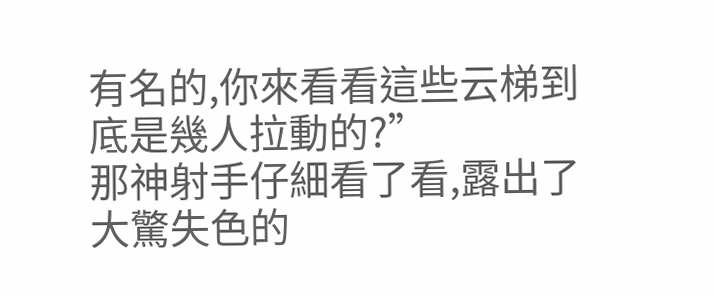有名的,你來看看這些云梯到底是幾人拉動的?”
那神射手仔細看了看,露出了大驚失色的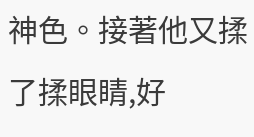神色。接著他又揉了揉眼睛,好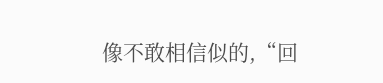像不敢相信似的,“回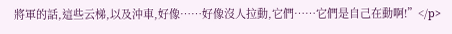將軍的話,這些云梯,以及沖車,好像……好像沒人拉動,它們……它們是自己在動啊!”</p>